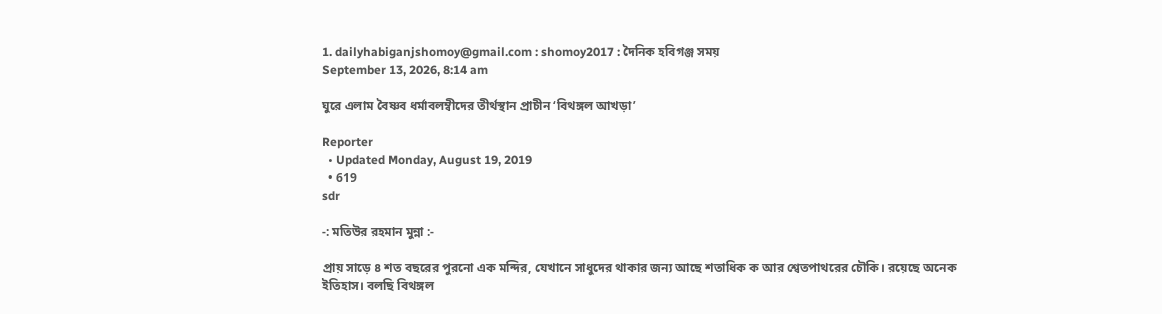1. dailyhabiganjshomoy@gmail.com : shomoy2017 : দৈনিক হবিগঞ্জ সময়
September 13, 2026, 8:14 am

ঘুরে এলাম বৈষ্ণব ধর্মাবলম্বীদের তীর্থস্থান প্রাচীন ‘বিথঙ্গল আখড়া’

Reporter
  • Updated Monday, August 19, 2019
  • 619
sdr

-: মতিউর রহমান মুন্না :-

প্রায় সাড়ে ৪ শত বছরের পুরনো এক মন্দির, যেখানে সাধুদের থাকার জন্য আছে শতাধিক ক আর শ্বেতপাথরের চৌকি। রয়েছে অনেক ইতিহাস। বলছি বিথঙ্গল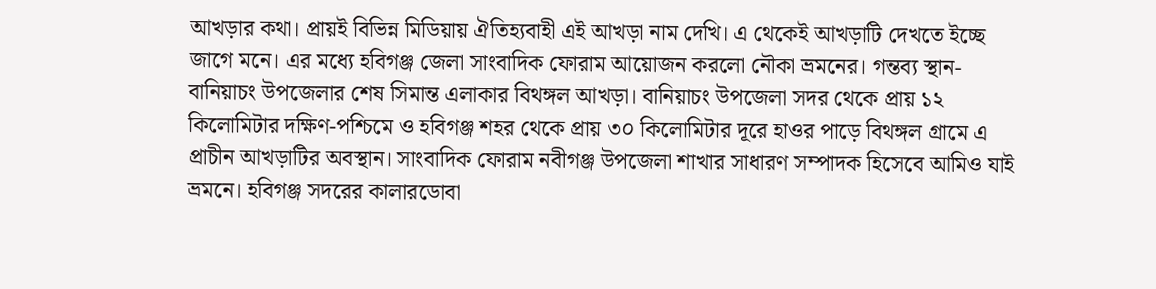আখড়ার কথা। প্রায়ই বিভিন্ন মিডিয়ায় ঐতিহ্যবাহী এই আখড়া নাম দেখি। এ থেকেই আখড়াটি দেখতে ইচ্ছে জাগে মনে। এর মধ্যে হবিগঞ্জ জেলা সাংবাদিক ফোরাম আয়োজন করলো নৌকা ভ্রমনের। গন্তব্য স্থান- বানিয়াচং উপজেলার শেষ সিমান্ত এলাকার বিথঙ্গল আখড়া। বানিয়াচং উপজেলা সদর থেকে প্রায় ১২ কিলোমিটার দক্ষিণ-পশ্চিমে ও হবিগঞ্জ শহর থেকে প্রায় ৩০ কিলোমিটার দূরে হাওর পাড়ে বিথঙ্গল গ্রামে এ প্রাচীন আখড়াটির অবস্থান। সাংবাদিক ফোরাম নবীগঞ্জ উপজেলা শাখার সাধারণ সম্পাদক হিসেবে আমিও যাই ভ্রমনে। হবিগঞ্জ সদরের কালারডোবা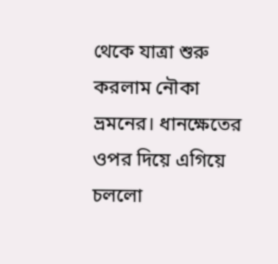থেকে যাত্রা শুরু করলাম নৌকা ভ্রমনের। ধানক্ষেতের ওপর দিয়ে এগিয়ে চললো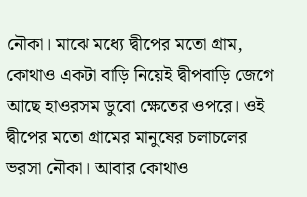নৌকা। মাঝে মধ্যে দ্বীপের মতো গ্রাম, কোথাও একটা বাড়ি নিয়েই দ্বীপবাড়ি জেগে আছে হাওরসম ডুবো ক্ষেতের ওপরে। ওই দ্বীপের মতো গ্রামের মানুষের চলাচলের ভরসা নৌকা। আবার কোথাও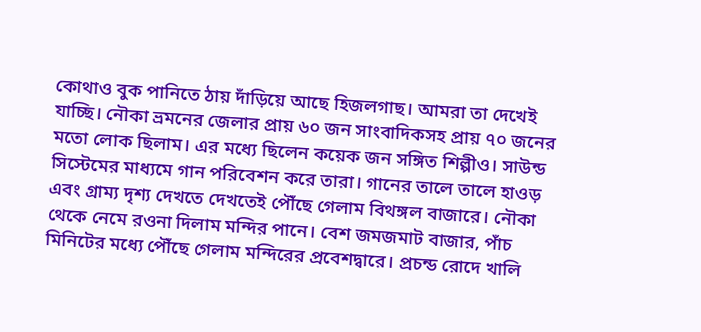কোথাও বুক পানিতে ঠায় দাঁড়িয়ে আছে হিজলগাছ। আমরা তা দেখেই যাচ্ছি। নৌকা ভ্রমনের জেলার প্রায় ৬০ জন সাংবাদিকসহ প্রায় ৭০ জনের মতো লোক ছিলাম। এর মধ্যে ছিলেন কয়েক জন সঙ্গিত শিল্পীও। সাউন্ড সিস্টেমের মাধ্যমে গান পরিবেশন করে তারা। গানের তালে তালে হাওড় এবং গ্রাম্য দৃশ্য দেখতে দেখতেই পৌঁছে গেলাম বিথঙ্গল বাজারে। নৌকা থেকে নেমে রওনা দিলাম মন্দির পানে। বেশ জমজমাট বাজার, পাঁচ মিনিটের মধ্যে পৌঁছে গেলাম মন্দিরের প্রবেশদ্বারে। প্রচন্ড রোদে খালি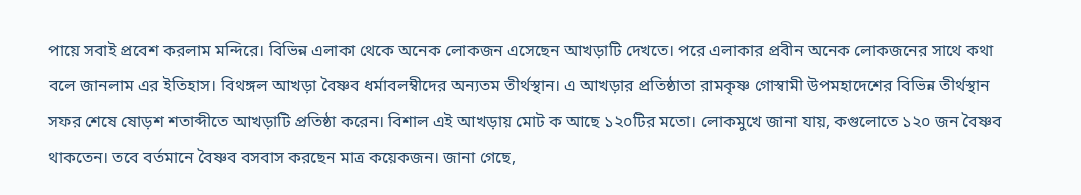পায়ে সবাই প্রবেশ করলাম মন্দিরে। বিভিন্ন এলাকা থেকে অনেক লোকজন এসেছেন আখড়াটি দেখতে। পরে এলাকার প্রবীন অনেক লোকজনের সাথে কথা বলে জানলাম এর ইতিহাস। বিথঙ্গল আখড়া বৈষ্ণব ধর্মাবলম্বীদের অন্যতম তীর্থস্থান। এ আখড়ার প্রতিষ্ঠাতা রামকৃষ্ণ গোস্বামী উপমহাদেশের বিভিন্ন তীর্থস্থান সফর শেষে ষোড়শ শতাব্দীতে আখড়াটি প্রতিষ্ঠা করেন। বিশাল এই আখড়ায় মোট ক আছে ১২০টির মতো। লোকমুখে জানা যায়, কগুলোতে ১২০ জন বৈষ্ণব থাকতেন। তবে বর্তমানে বৈষ্ণব বসবাস করছেন মাত্র কয়েকজন। জানা গেছে,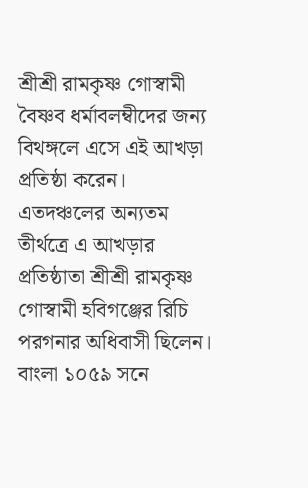শ্রীশ্রী রামকৃষ্ণ গোস্বামী বৈষ্ণব ধর্মাবলম্বীদের জন্য বিথঙ্গলে এসে এই আখড়া প্রতিষ্ঠা করেন। এতদঞ্চলের অন্যতম তীর্থত্রে এ আখড়ার প্রতিষ্ঠাতা শ্রীশ্রী রামকৃষ্ণ গোস্বামী হবিগঞ্জের রিচি পরগনার অধিবাসী ছিলেন। বাংলা ১০৫৯ সনে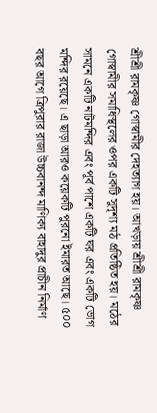শ্রীশ্রী রামকৃষ্ণ গোস্বামীর দেহত্যাগ হয়। আখড়ায় শ্রীশ্রী রামকৃষ্ণ গোস্বামীর সমাধিস্থলের ওপর একটি সুদৃশ্য মঠ প্রতিষ্ঠিত হয়। মঠের সামনে একটি নাটমন্দির এবং পূর্ব পাশে একটি ঘর এবং একটি ভোগ মন্দির রয়েছে। এ ছাড়া আরও কয়েকটি পুরনো ইমারত আছে। ৫০০ বছর আগে ত্রিপুরার রাজা উচ্চবানন্দ মাণিক্য বাহাদুর প্রাচীন নির্মাণ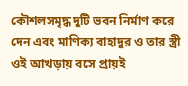কৌশলসমৃদ্ধ দুটি ভবন নির্মাণ করে দেন এবং মাণিক্য বাহাদুর ও তার স্ত্রী ওই আখড়ায় বসে প্রায়ই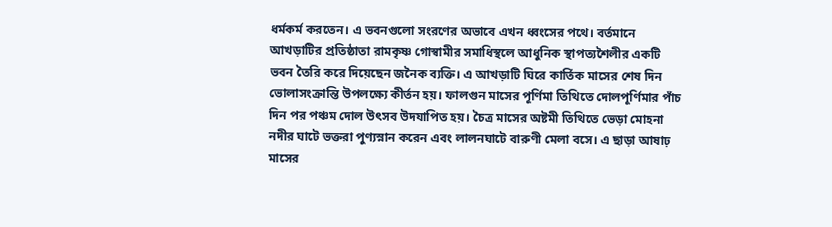ধর্মকর্ম করতেন। এ ভবনগুলো সংরণের অভাবে এখন ধ্বংসের পথে। বর্তমানে আখড়াটির প্রতিষ্ঠাতা রামকৃষ্ণ গোস্বামীর সমাধিস্থলে আধুনিক স্থাপত্যশৈলীর একটি ভবন তৈরি করে দিয়েছেন জনৈক ব্যক্তি। এ আখড়াটি ঘিরে কার্তিক মাসের শেষ দিন ভোলাসংক্রান্তি উপলক্ষ্যে কীর্তন হয়। ফালগুন মাসের পূর্ণিমা তিথিতে দোলপূর্ণিমার পাঁচ দিন পর পঞ্চম দোল উৎসব উদযাপিত হয়। চৈত্র মাসের অষ্টমী তিথিতে ভেড়া মোহনা নদীর ঘাটে ভক্তরা পুণ্যস্নান করেন এবং লালনঘাটে বারুণী মেলা বসে। এ ছাড়া আষাঢ় মাসের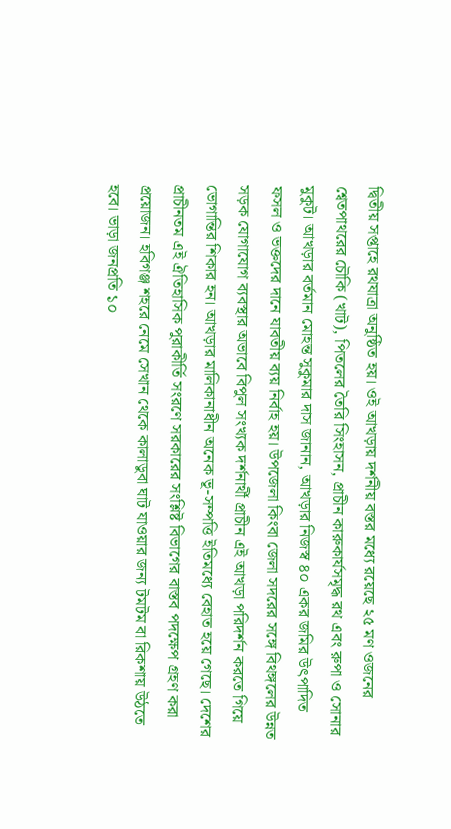দ্বিতীয় সপ্তাহে রথযাত্রা অনুষ্ঠিত হয়। ওই আখড়ায় দর্শনীয় বস্তর মধ্যে রয়েছে ২৫ মণ ওজনের শ্বেতপাথরের চৌকি (খাট), পিতলের তৈরি সিংহাসন, প্রাচীন কারুকার্যসমৃদ্ধ রথ এবং রুপা ও সোনার মুকুট। আখড়ার বর্তমান মোহন্ত সুকুমার দাস জানান, আখড়ার নিজস্ব ৪০ একর জমির উৎপাদিত ফসল ও ভক্তদের দানে যাবতীয় ব্যয় নির্বাহ হয়। উপজেলা কিংবা জেলা সদরের সঙ্গে বিথঙ্গলের উন্নত সড়ক যোগাযোগ ব্যবস্থার অভাবে বিপুল সংখ্যক দর্শনার্থী প্রাচীন এই আখড়া পরিদর্শন করতে গিয়ে ভোগান্তির শিকার হন। আখড়ার মালিকানাধীন অনেক ভূ-সম্পত্তি ইতিমধ্যে বেহাত হয়ে গেছে। দেশের প্রাচীনতম এই ঐতিহাসিক পুরাকীর্তি সংরণে সরকারের সংশ্লিষ্ট বিভাগের বাস্তব পদক্ষেপ গ্রহণ করা প্রয়োজন। হবিগঞ্জ শহরে নেমে সেখান থেকে কালাডুবা ঘাট যাওয়ার জন্য টমটম বা রিকশায় উঠতে হবে। ভাড়া জনপ্রতি ১০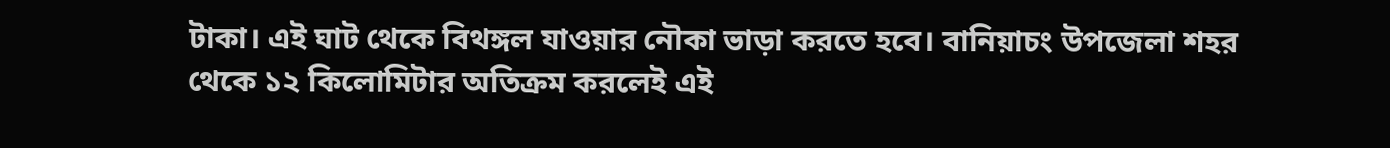টাকা। এই ঘাট থেকে বিথঙ্গল যাওয়ার নৌকা ভাড়া করতে হবে। বানিয়াচং উপজেলা শহর থেকে ১২ কিলোমিটার অতিক্রম করলেই এই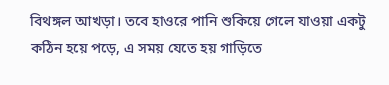বিথঙ্গল আখড়া। তবে হাওরে পানি শুকিয়ে গেলে যাওয়া একটু কঠিন হয়ে পড়ে, এ সময় যেতে হয় গাড়িতে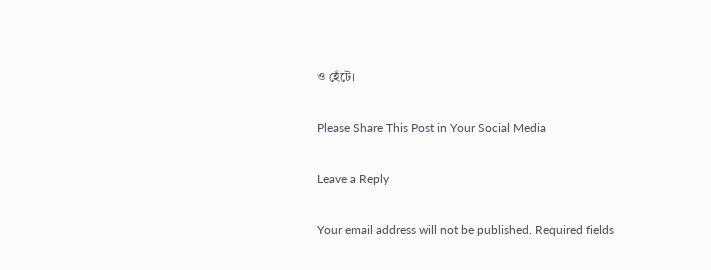ও হেঁটে।

Please Share This Post in Your Social Media

Leave a Reply

Your email address will not be published. Required fields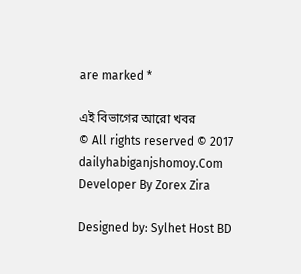are marked *

এই বিভাগের আরো খবর
© All rights reserved © 2017 dailyhabiganjshomoy.Com
Developer By Zorex Zira

Designed by: Sylhet Host BD